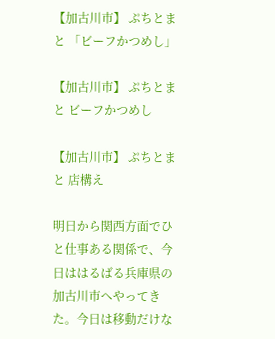【加古川市】 ぷちとまと 「ビーフかつめし」

【加古川市】 ぷちとまと ビーフかつめし

【加古川市】 ぷちとまと 店構え

明日から関西方面でひと仕事ある関係で、今日ははるばる兵庫県の加古川市へやってきた。今日は移動だけな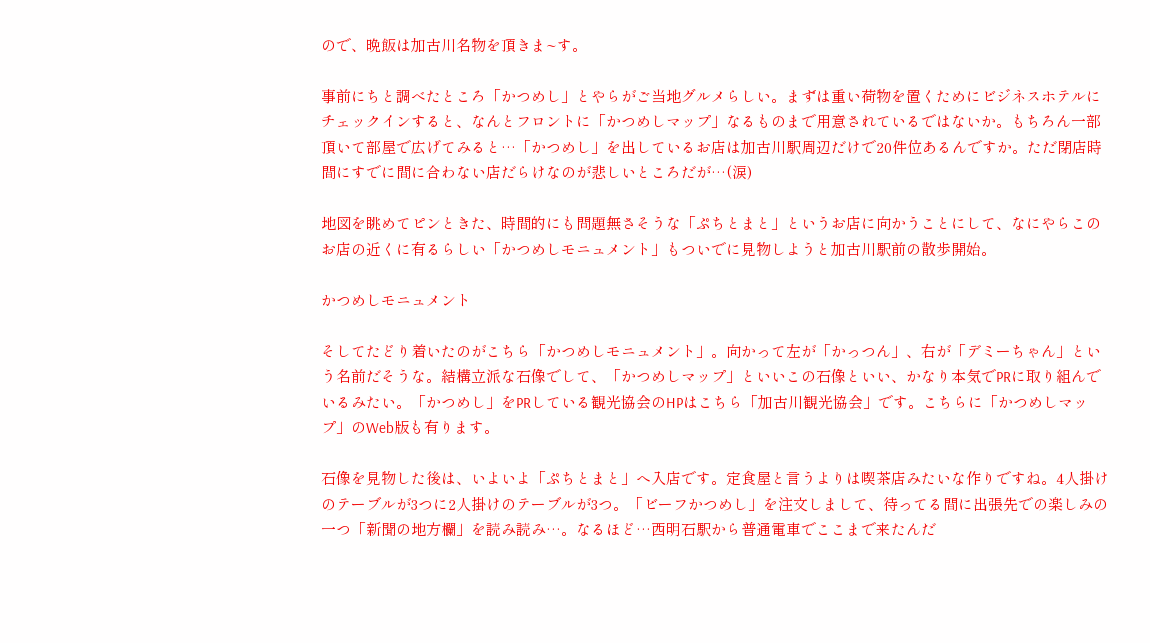ので、晩飯は加古川名物を頂きま~す。

事前にちと調べたところ「かつめし」とやらがご当地グルメらしい。まずは重い荷物を置くためにビジネスホテルにチェックインすると、なんとフロントに「かつめしマップ」なるものまで用意されているではないか。もちろん一部頂いて部屋で広げてみると…「かつめし」を出しているお店は加古川駅周辺だけで20件位あるんですか。ただ閉店時間にすでに間に合わない店だらけなのが悲しいところだが…(涙)

地図を眺めてピンときた、時間的にも問題無さそうな「ぷちとまと」というお店に向かうことにして、なにやらこのお店の近くに有るらしい「かつめしモニュメント」もついでに見物しようと加古川駅前の散歩開始。

かつめしモニュメント

そしてたどり着いたのがこちら「かつめしモニュメント」。向かって左が「かっつん」、右が「デミーちゃん」という名前だそうな。結構立派な石像でして、「かつめしマップ」といいこの石像といい、かなり本気でPRに取り組んでいるみたい。「かつめし」をPRしている観光協会のHPはこちら「加古川観光協会」です。こちらに「かつめしマップ」のWeb版も有ります。

石像を見物した後は、いよいよ「ぷちとまと」へ入店です。定食屋と言うよりは喫茶店みたいな作りですね。4人掛けのテーブルが3つに2人掛けのテーブルが3つ。「ビーフかつめし」を注文しまして、待ってる間に出張先での楽しみの一つ「新聞の地方欄」を読み読み…。なるほど…西明石駅から普通電車でここまで来たんだ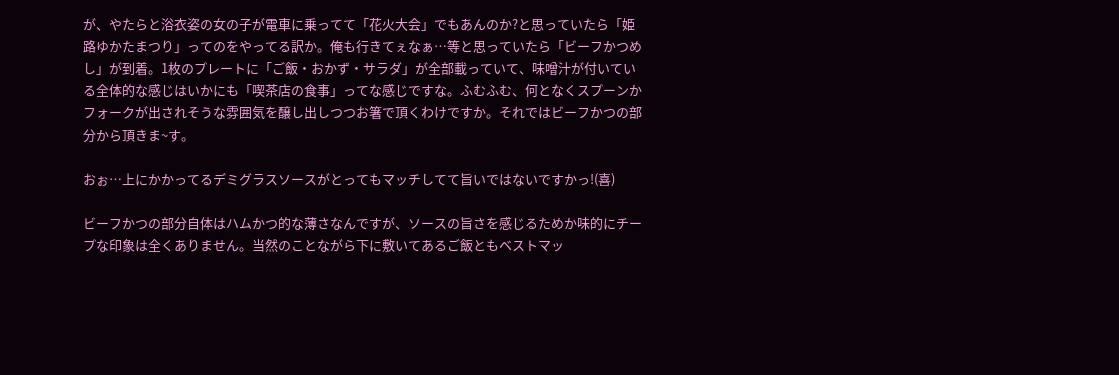が、やたらと浴衣姿の女の子が電車に乗ってて「花火大会」でもあんのか?と思っていたら「姫路ゆかたまつり」ってのをやってる訳か。俺も行きてぇなぁ…等と思っていたら「ビーフかつめし」が到着。1枚のプレートに「ご飯・おかず・サラダ」が全部載っていて、味噌汁が付いている全体的な感じはいかにも「喫茶店の食事」ってな感じですな。ふむふむ、何となくスプーンかフォークが出されそうな雰囲気を醸し出しつつお箸で頂くわけですか。それではビーフかつの部分から頂きま~す。

おぉ…上にかかってるデミグラスソースがとってもマッチしてて旨いではないですかっ!(喜)

ビーフかつの部分自体はハムかつ的な薄さなんですが、ソースの旨さを感じるためか味的にチープな印象は全くありません。当然のことながら下に敷いてあるご飯ともベストマッ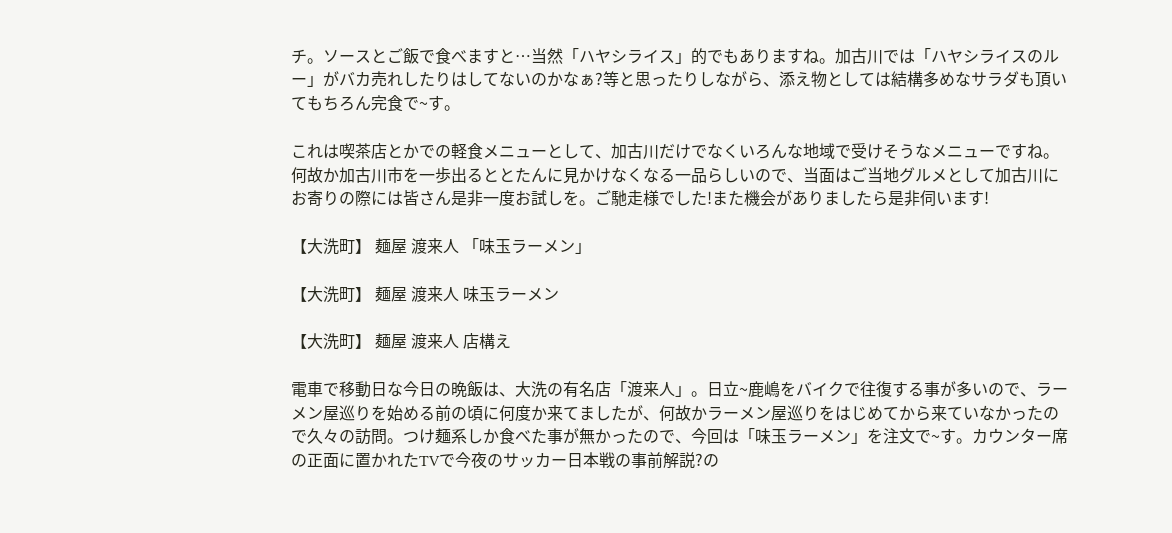チ。ソースとご飯で食べますと…当然「ハヤシライス」的でもありますね。加古川では「ハヤシライスのルー」がバカ売れしたりはしてないのかなぁ?等と思ったりしながら、添え物としては結構多めなサラダも頂いてもちろん完食で~す。

これは喫茶店とかでの軽食メニューとして、加古川だけでなくいろんな地域で受けそうなメニューですね。何故か加古川市を一歩出るととたんに見かけなくなる一品らしいので、当面はご当地グルメとして加古川にお寄りの際には皆さん是非一度お試しを。ご馳走様でした!また機会がありましたら是非伺います!

【大洗町】 麺屋 渡来人 「味玉ラーメン」

【大洗町】 麺屋 渡来人 味玉ラーメン

【大洗町】 麺屋 渡来人 店構え

電車で移動日な今日の晩飯は、大洗の有名店「渡来人」。日立~鹿嶋をバイクで往復する事が多いので、ラーメン屋巡りを始める前の頃に何度か来てましたが、何故かラーメン屋巡りをはじめてから来ていなかったので久々の訪問。つけ麺系しか食べた事が無かったので、今回は「味玉ラーメン」を注文で~す。カウンター席の正面に置かれたTVで今夜のサッカー日本戦の事前解説?の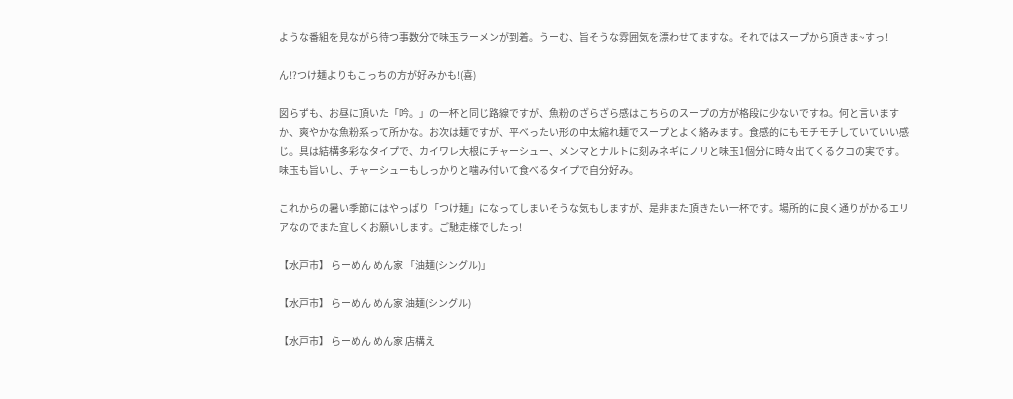ような番組を見ながら待つ事数分で味玉ラーメンが到着。うーむ、旨そうな雰囲気を漂わせてますな。それではスープから頂きま~すっ!

ん!?つけ麺よりもこっちの方が好みかも!(喜)

図らずも、お昼に頂いた「吟。」の一杯と同じ路線ですが、魚粉のざらざら感はこちらのスープの方が格段に少ないですね。何と言いますか、爽やかな魚粉系って所かな。お次は麺ですが、平べったい形の中太縮れ麺でスープとよく絡みます。食感的にもモチモチしていていい感じ。具は結構多彩なタイプで、カイワレ大根にチャーシュー、メンマとナルトに刻みネギにノリと味玉1個分に時々出てくるクコの実です。味玉も旨いし、チャーシューもしっかりと噛み付いて食べるタイプで自分好み。

これからの暑い季節にはやっぱり「つけ麺」になってしまいそうな気もしますが、是非また頂きたい一杯です。場所的に良く通りがかるエリアなのでまた宜しくお願いします。ご馳走様でしたっ!

【水戸市】 らーめん めん家 「油麺(シングル)」

【水戸市】 らーめん めん家 油麺(シングル)

【水戸市】 らーめん めん家 店構え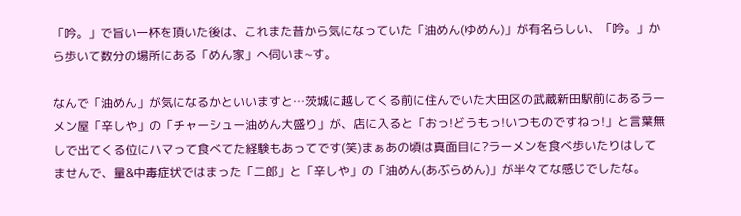「吟。」で旨い一杯を頂いた後は、これまた昔から気になっていた「油めん(ゆめん)」が有名らしい、「吟。」から歩いて数分の場所にある「めん家」へ伺いま~す。

なんで「油めん」が気になるかといいますと…茨城に越してくる前に住んでいた大田区の武蔵新田駅前にあるラーメン屋「辛しや」の「チャーシュー油めん大盛り」が、店に入ると「おっ!どうもっ!いつものですねっ!」と言葉無しで出てくる位にハマって食べてた経験もあってです(笑)まぁあの頃は真面目に?ラーメンを食べ歩いたりはしてませんで、量&中毒症状ではまった「二郎」と「辛しや」の「油めん(あぶらめん)」が半々てな感じでしたな。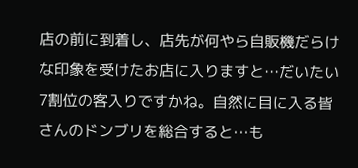店の前に到着し、店先が何やら自販機だらけな印象を受けたお店に入りますと…だいたい7割位の客入りですかね。自然に目に入る皆さんのドンブリを総合すると…も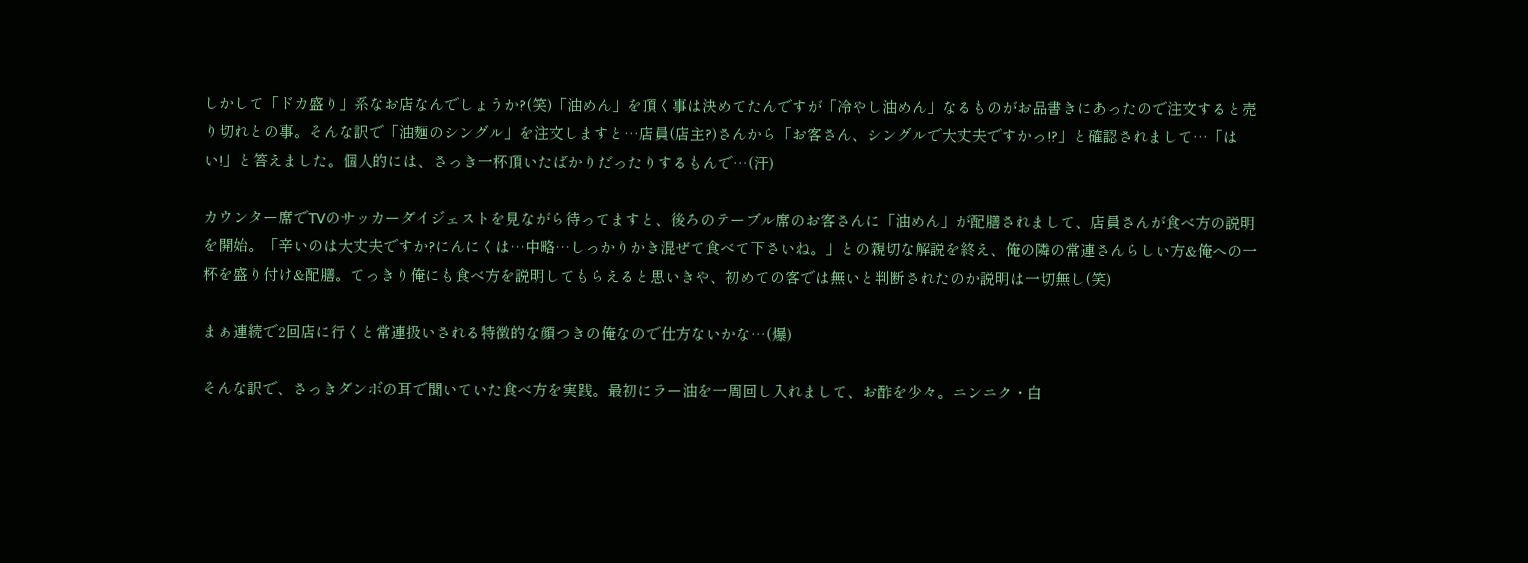しかして「ドカ盛り」系なお店なんでしょうか?(笑)「油めん」を頂く事は決めてたんですが「冷やし油めん」なるものがお品書きにあったので注文すると売り切れとの事。そんな訳で「油麺のシングル」を注文しますと…店員(店主?)さんから「お客さん、シングルで大丈夫ですかっ!?」と確認されまして…「はい!」と答えました。個人的には、さっき一杯頂いたばかりだったりするもんで…(汗)

カウンター席でTVのサッカーダイジェストを見ながら待ってますと、後ろのテーブル席のお客さんに「油めん」が配膳されまして、店員さんが食べ方の説明を開始。「辛いのは大丈夫ですか?にんにくは…中略…しっかりかき混ぜて食べて下さいね。」との親切な解説を終え、俺の隣の常連さんらしい方&俺への一杯を盛り付け&配膳。てっきり俺にも食べ方を説明してもらえると思いきや、初めての客では無いと判断されたのか説明は一切無し(笑)

まぁ連続で2回店に行くと常連扱いされる特徴的な顔つきの俺なので仕方ないかな…(爆)

そんな訳で、さっきダンボの耳で聞いていた食べ方を実践。最初にラー油を一周回し入れまして、お酢を少々。ニンニク・白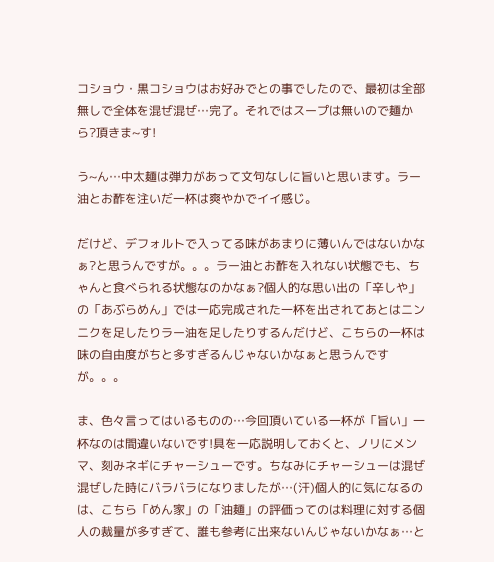コショウ・黒コショウはお好みでとの事でしたので、最初は全部無しで全体を混ぜ混ぜ…完了。それではスープは無いので麺から?頂きま~す!

う~ん…中太麺は弾力があって文句なしに旨いと思います。ラー油とお酢を注いだ一杯は爽やかでイイ感じ。

だけど、デフォルトで入ってる味があまりに薄いんではないかなぁ?と思うんですが。。。ラー油とお酢を入れない状態でも、ちゃんと食べられる状態なのかなぁ?個人的な思い出の「辛しや」の「あぶらめん」では一応完成された一杯を出されてあとはニンニクを足したりラー油を足したりするんだけど、こちらの一杯は味の自由度がちと多すぎるんじゃないかなぁと思うんですが。。。

ま、色々言ってはいるものの…今回頂いている一杯が「旨い」一杯なのは間違いないです!具を一応説明しておくと、ノリにメンマ、刻みネギにチャーシューです。ちなみにチャーシューは混ぜ混ぜした時にバラバラになりましたが…(汗)個人的に気になるのは、こちら「めん家」の「油麺」の評価ってのは料理に対する個人の裁量が多すぎて、誰も参考に出来ないんじゃないかなぁ…と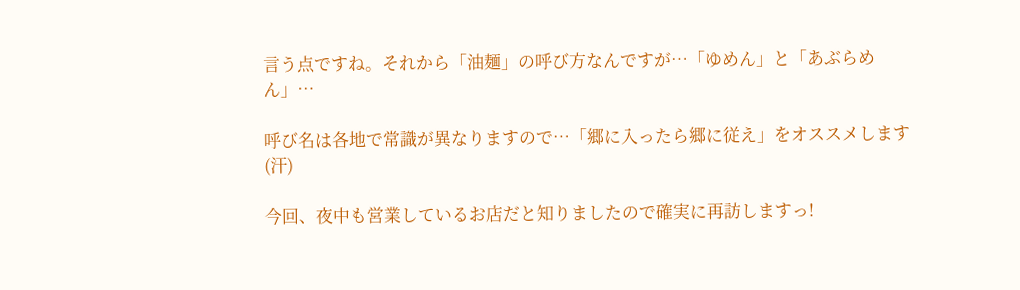言う点ですね。それから「油麺」の呼び方なんですが…「ゆめん」と「あぶらめん」…

呼び名は各地で常識が異なりますので…「郷に入ったら郷に従え」をオススメします(汗)

今回、夜中も営業しているお店だと知りましたので確実に再訪しますっ!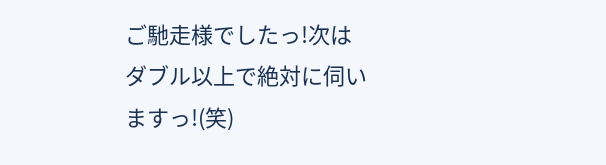ご馳走様でしたっ!次はダブル以上で絶対に伺いますっ!(笑)